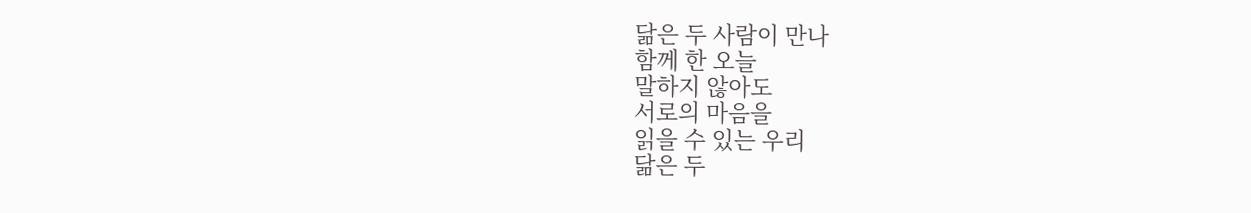닮은 두 사람이 만나
함께 한 오늘
말하지 않아도
서로의 마음을
읽을 수 있는 우리
닮은 두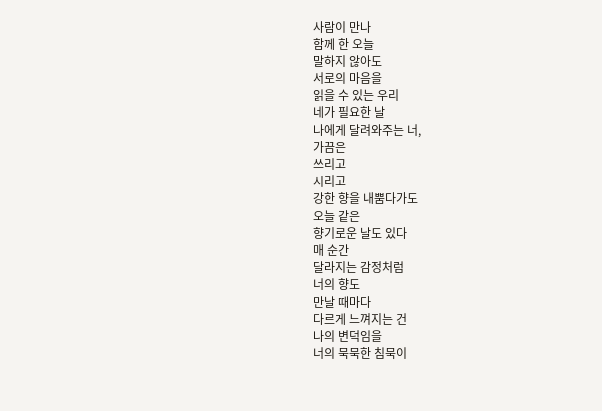사람이 만나
함께 한 오늘
말하지 않아도
서로의 마음을
읽을 수 있는 우리
네가 필요한 날
나에게 달려와주는 너,
가끔은
쓰리고
시리고
강한 향을 내뿜다가도
오늘 같은
향기로운 날도 있다
매 순간
달라지는 감정처럼
너의 향도
만날 때마다
다르게 느껴지는 건
나의 변덕임을
너의 묵묵한 침묵이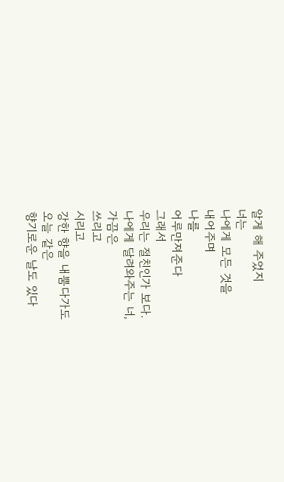알게 해 주었지
너는
나에게 모든 것을
내어주며
나를
어루만져준다
그래서
우리는 절친인가 보다.
나에게 달려와주는 너,
가끔은
쓰리고
시리고
강한 향을 내뿜다가도
오늘 같은
향기로운 날도 있다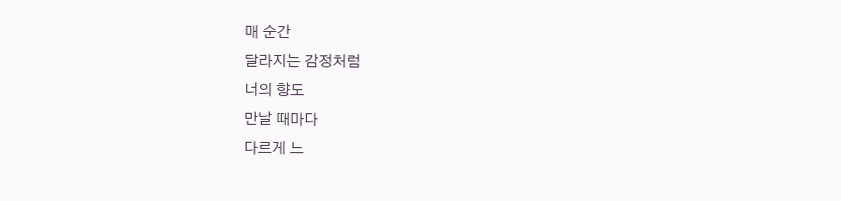매 순간
달라지는 감정처럼
너의 향도
만날 때마다
다르게 느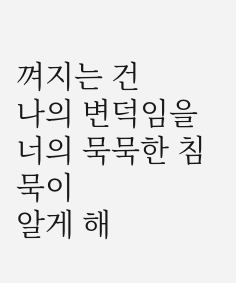껴지는 건
나의 변덕임을
너의 묵묵한 침묵이
알게 해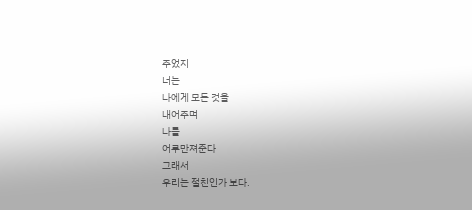주었지
너는
나에게 모든 것을
내어주며
나를
어루만져준다
그래서
우리는 절친인가 보다.